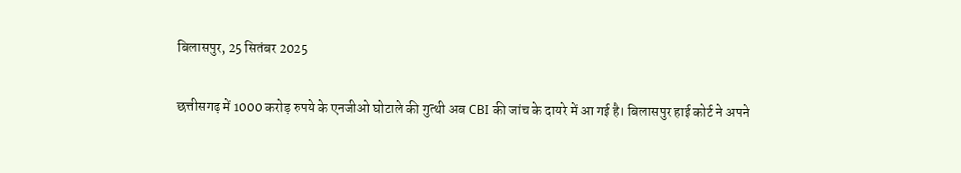बिलासपुर, 25 सितंबर 2025

छत्तीसगढ़ में 1000 करोड़ रुपये के एनजीओ घोटाले की गुत्थी अब CBI की जांच के दायरे में आ गई है। बिलासपुर हाई कोर्ट ने अपने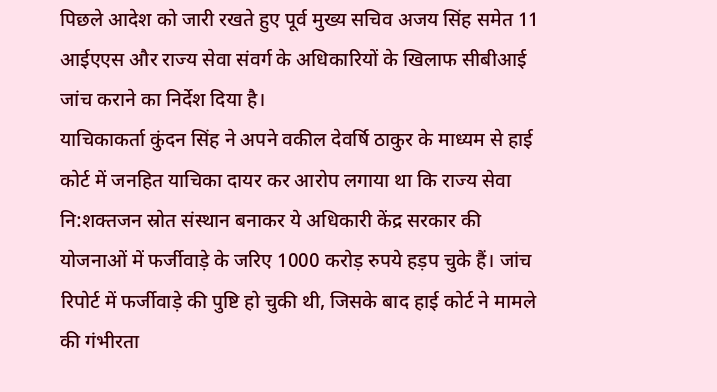पिछले आदेश को जारी रखते हुए पूर्व मुख्य सचिव अजय सिंह समेत 11 आईएएस और राज्य सेवा संवर्ग के अधिकारियों के खिलाफ सीबीआई जांच कराने का निर्देश दिया है।
याचिकाकर्ता कुंदन सिंह ने अपने वकील देवर्षि ठाकुर के माध्यम से हाई कोर्ट में जनहित याचिका दायर कर आरोप लगाया था कि राज्य सेवा नि:शक्तजन स्रोत संस्थान बनाकर ये अधिकारी केंद्र सरकार की योजनाओं में फर्जीवाड़े के जरिए 1000 करोड़ रुपये हड़प चुके हैं। जांच रिपोर्ट में फर्जीवाड़े की पुष्टि हो चुकी थी, जिसके बाद हाई कोर्ट ने मामले की गंभीरता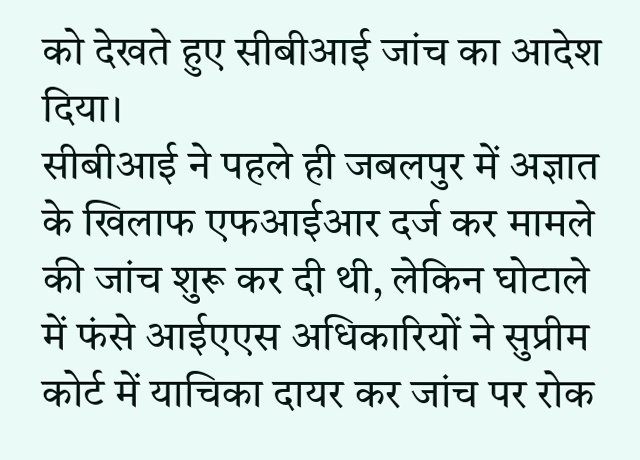को देखते हुए सीबीआई जांच का आदेश दिया।
सीबीआई ने पहले ही जबलपुर में अज्ञात के खिलाफ एफआईआर दर्ज कर मामले की जांच शुरू कर दी थी, लेकिन घोटाले में फंसे आईएएस अधिकारियों ने सुप्रीम कोर्ट में याचिका दायर कर जांच पर रोक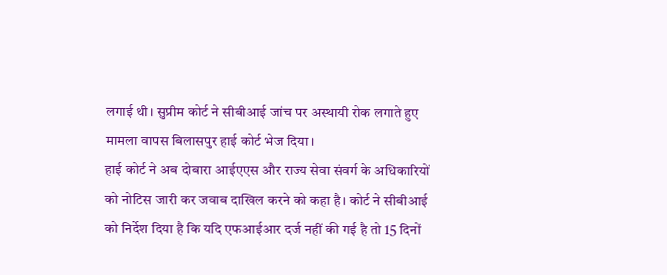लगाई थी। सुप्रीम कोर्ट ने सीबीआई जांच पर अस्थायी रोक लगाते हुए मामला वापस बिलासपुर हाई कोर्ट भेज दिया।
हाई कोर्ट ने अब दोबारा आईएएस और राज्य सेवा संवर्ग के अधिकारियों को नोटिस जारी कर जवाब दाखिल करने को कहा है। कोर्ट ने सीबीआई को निर्देश दिया है कि यदि एफआईआर दर्ज नहीं की गई है तो 15 दिनों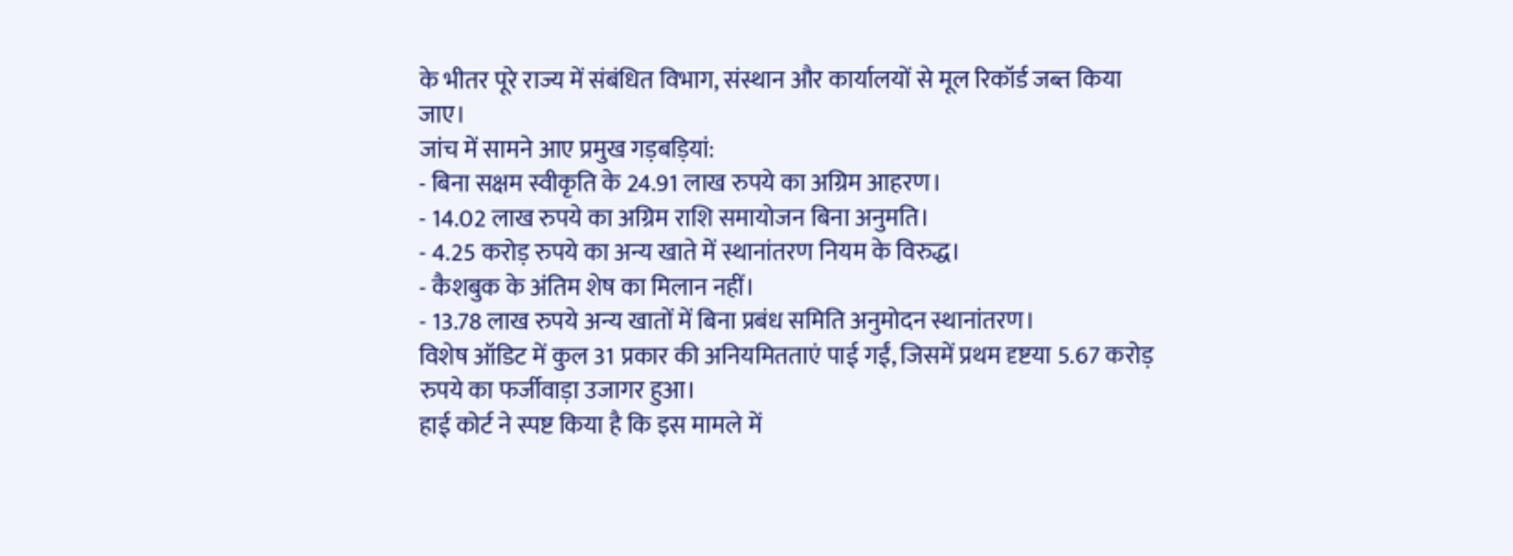के भीतर पूरे राज्य में संबंधित विभाग, संस्थान और कार्यालयों से मूल रिकॉर्ड जब्त किया जाए।
जांच में सामने आए प्रमुख गड़बड़ियां:
- बिना सक्षम स्वीकृति के 24.91 लाख रुपये का अग्रिम आहरण।
- 14.02 लाख रुपये का अग्रिम राशि समायोजन बिना अनुमति।
- 4.25 करोड़ रुपये का अन्य खाते में स्थानांतरण नियम के विरुद्ध।
- कैशबुक के अंतिम शेष का मिलान नहीं।
- 13.78 लाख रुपये अन्य खातों में बिना प्रबंध समिति अनुमोदन स्थानांतरण।
विशेष ऑडिट में कुल 31 प्रकार की अनियमितताएं पाई गईं, जिसमें प्रथम दृष्टया 5.67 करोड़ रुपये का फर्जीवाड़ा उजागर हुआ।
हाई कोर्ट ने स्पष्ट किया है कि इस मामले में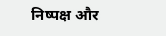निष्पक्ष और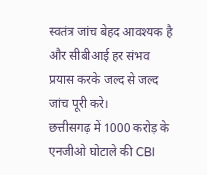स्वतंत्र जांच बेहद आवश्यक है और सीबीआई हर संभव प्रयास करके जल्द से जल्द जांच पूरी करे।
छत्तीसगढ़ में 1000 करोड़ के एनजीओ घोटाले की CBI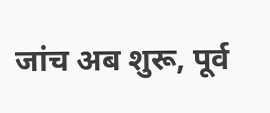जांच अब शुरू, पूर्व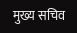मुख्य सचिव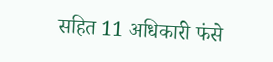सहित 11 अधिकारी फंसे